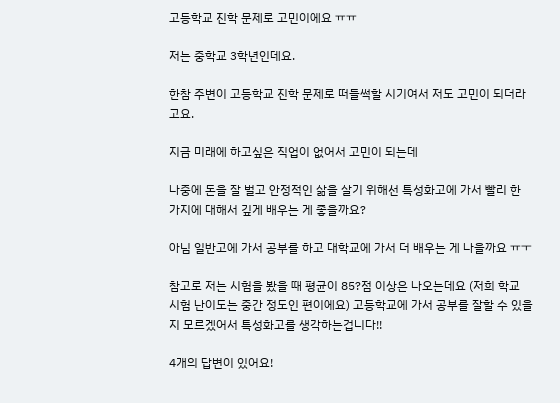고등학교 진학 문제로 고민이에요 ㅠㅠ

저는 중학교 3학년인데요.

한참 주변이 고등학교 진학 문제로 떠들썩할 시기여서 저도 고민이 되더라고요.

지금 미래에 하고싶은 직업이 없어서 고민이 되는데

나중에 돈을 잘 벌고 안정적인 삶을 살기 위해선 특성화고에 가서 빨리 한 가지에 대해서 깊게 배우는 게 좋을까요?

아님 일반고에 가서 공부를 하고 대학교에 가서 더 배우는 게 나을까요 ㅠㅜ

참고로 저는 시험을 봤을 때 평균이 85?점 이상은 나오는데요 (저희 학교 시험 난이도는 중간 정도인 편이에요) 고등학교에 가서 공부를 잘할 수 있을지 모르겠어서 특성화고를 생각하는겁니다!!

4개의 답변이 있어요!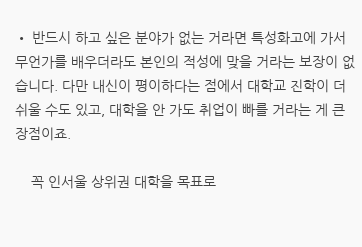• 반드시 하고 싶은 분야가 없는 거라면 특성화고에 가서 무언가를 배우더라도 본인의 적성에 맞을 거라는 보장이 없습니다. 다만 내신이 평이하다는 점에서 대학교 진학이 더 쉬울 수도 있고, 대학을 안 가도 취업이 빠를 거라는 게 큰 장점이죠.

    꼭 인서울 상위권 대학을 목표로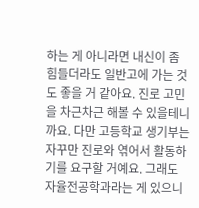하는 게 아니라면 내신이 좀 힘들더라도 일반고에 가는 것도 좋을 거 같아요. 진로 고민을 차근차근 해볼 수 있을테니까요. 다만 고등학교 생기부는 자꾸만 진로와 엮어서 활동하기를 요구할 거예요. 그래도 자율전공학과라는 게 있으니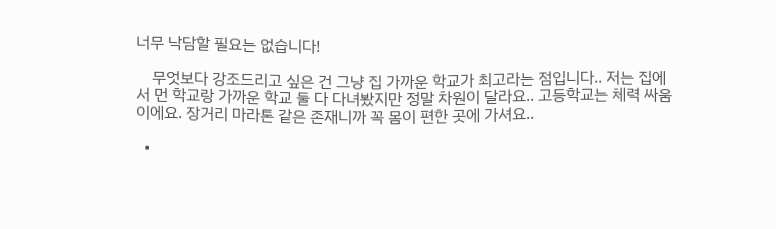너무 낙담할 필요는 없습니다!

    무엇보다 강조드리고 싶은 건 그냥 집 가까운 학교가 최고라는 점입니다.. 저는 집에서 먼 학교랑 가까운 학교 둘 다 다녀봤지만 정말 차원이 달라요.. 고등학교는 체력 싸움이에요. 장거리 마라톤 같은 존재니까 꼭 몸이 편한 곳에 가셔요..

  •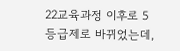22교육과정 이후로 5등급제로 바뀌었는데,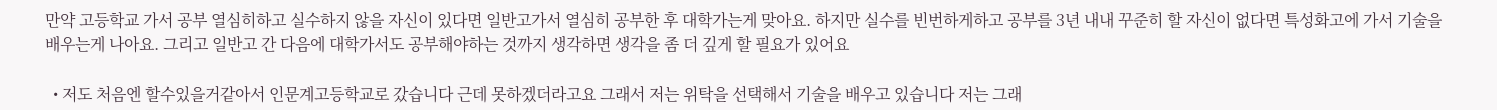만약 고등학교 가서 공부 열심히하고 실수하지 않을 자신이 있다면 일반고가서 열심히 공부한 후 대학가는게 맞아요. 하지만 실수를 빈번하게하고 공부를 3년 내내 꾸준히 할 자신이 없다면 특성화고에 가서 기술을 배우는게 나아요. 그리고 일반고 간 다음에 대학가서도 공부해야하는 것까지 생각하면 생각을 좀 더 깊게 할 필요가 있어요

  • 저도 처음엔 할수있을거같아서 인문계고등학교로 갔습니다 근데 못하겠더라고요 그래서 저는 위탁을 선택해서 기술을 배우고 있습니다 저는 그래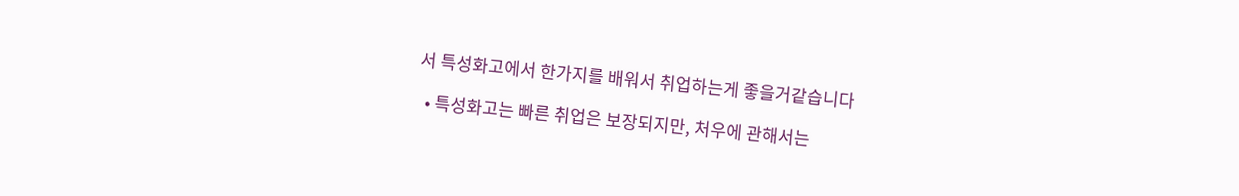서 특성화고에서 한가지를 배워서 취업하는게 좋을거같습니다

  • 특성화고는 빠른 취업은 보장되지만, 처우에 관해서는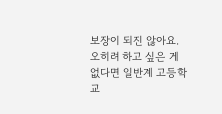보장이 되진 않아요. 오히려 하고 싶은 게 없다면 일반계 고등학교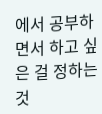에서 공부하면서 하고 싶은 걸 정하는 것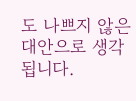도 나쁘지 않은 대안으로 생각됩니다.